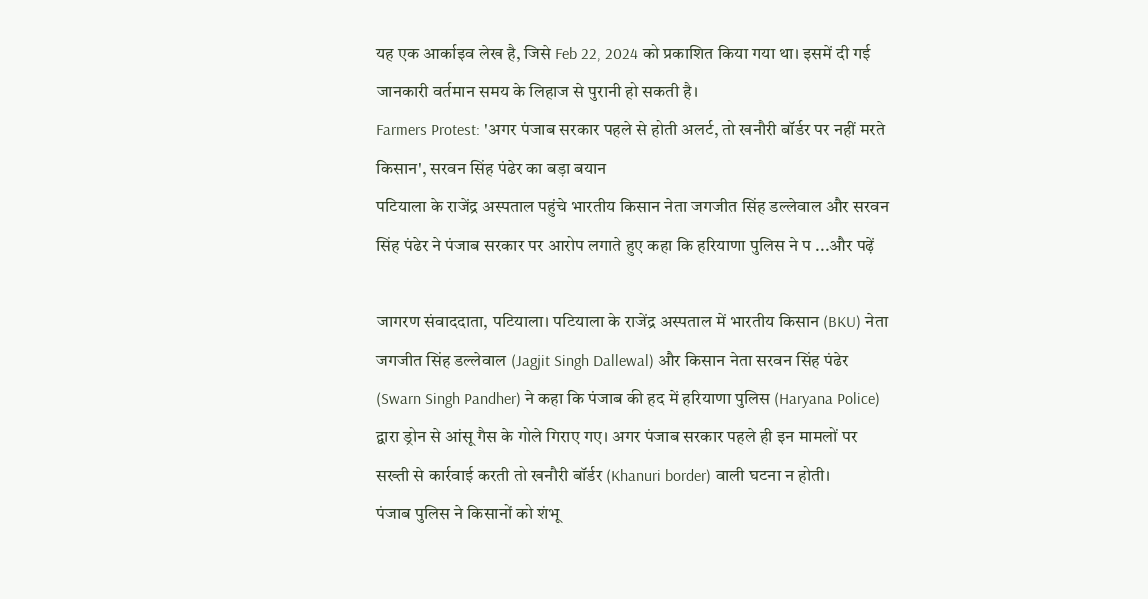यह एक आर्काइव लेख है, जिसे Feb 22, 2024 को प्रकाशित किया गया था। इसमें दी गई जानकारी वर्तमान समय के लिहाज से पुरानी हो सकती है।
Farmers Protest: 'अगर पंजाब सरकार पहले से होती अलर्ट, तो खनौरी बॉर्डर पर नहीं मरते किसान', सरवन सिंह पंढेर का बड़ा बयान
पटियाला के राजेंद्र अस्पताल पहुंचे भारतीय किसान नेता जगजीत सिंह डल्लेवाल और सरवन सिंह पंढेर ने पंजाब सरकार पर आरोप लगाते हुए कहा कि हरियाणा पुलिस ने प ...और पढ़ें

जागरण संवाददाता, पटियाला। पटियाला के राजेंद्र अस्पताल में भारतीय किसान (BKU) नेता जगजीत सिंह डल्लेवाल (Jagjit Singh Dallewal) और किसान नेता सरवन सिंह पंढेर (Swarn Singh Pandher) ने कहा कि पंजाब की हद में हरियाणा पुलिस (Haryana Police) द्वारा ड्रोन से आंसू गैस के गोले गिराए गए। अगर पंजाब सरकार पहले ही इन मामलों पर सख्ती से कार्रवाई करती तो खनौरी बॉर्डर (Khanuri border) वाली घटना न होती।
पंजाब पुलिस ने किसानों को शंभू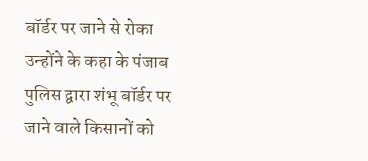बॉर्डर पर जाने से रोका
उन्होंने के कहा के पंजाब पुलिस द्वारा शंभू बॉर्डर पर जाने वाले किसानों को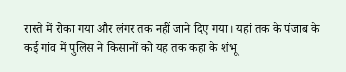रास्ते में रोका गया और लंगर तक नहीं जाने दिए गया। यहां तक के पंजाब के कई गांव में पुलिस ने किसानों को यह तक कहा के शंभू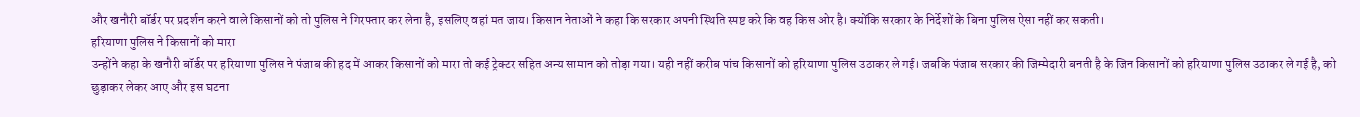और खनौरी बॉर्डर पर प्रदर्शन करने वाले किसानों को तो पुलिस ने गिरफ्तार कर लेना है, इसलिए वहां मत जाय। किसान नेताओं ने कहा कि सरकार अपनी स्थिति स्पष्ट करे कि वह किस ओर है। क्योंकि सरकार के निर्देशों के बिना पुलिस ऐसा नहीं कर सकती।
हरियाणा पुलिस ने किसानों को मारा
उन्होंने कहा के खनौरी बॉर्डर पर हरियाणा पुलिस ने पंजाब की हद में आकर किसानों को मारा तो कई ट्रेक्टर सहित अन्य सामान को तोड़ा गया। यही नहीं करीब पांच किसानों को हरियाणा पुलिस उठाकर ले गई। जबकि पंजाब सरकार की जिम्मेदारी बनती है के जिन किसानों को हरियाणा पुलिस उठाकर ले गई है, को छुड़ाकर लेकर आए और इस घटना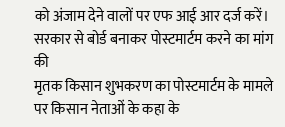को अंजाम देने वालों पर एफ आई आर दर्ज करें।
सरकार से बोर्ड बनाकर पोस्टमार्टम करने का मांग की
मृतक किसान शुभकरण का पोस्टमार्टम के मामले पर किसान नेताओं के कहा के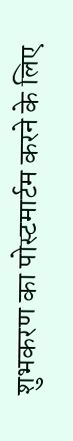शुभकरण का पोस्टमार्टम करने के लिए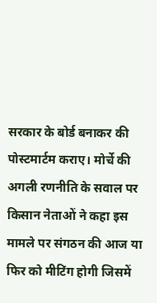सरकार के बोर्ड बनाकर की पोस्टमार्टम कराए। मोर्चे की अगली रणनीति के सवाल पर किसान नेताओं ने कहा इस मामले पर संगठन की आज या फिर को मीटिंग होगी जिसमें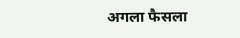अगला फैसला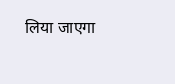लिया जाएगा